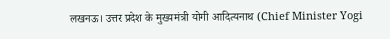लखनऊ। उत्तर प्रदेश के मुख्यमंत्री योगी आदित्यनाथ (Chief Minister Yogi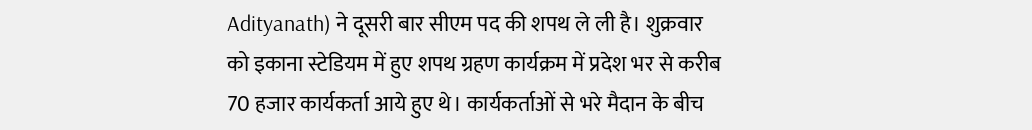Adityanath) ने दूसरी बार सीएम पद की शपथ ले ली है। शुक्रवार को इकाना स्टेडियम में हुए शपथ ग्रहण कार्यक्रम में प्रदेश भर से करीब 70 हजार कार्यकर्ता आये हुए थे। कार्यकर्ताओं से भरे मैदान के बीच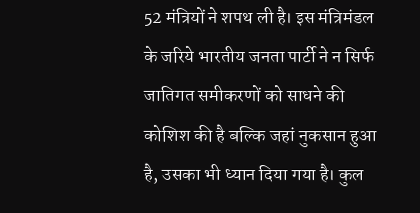52 मंत्रियों ने शपथ ली है। इस मंत्रिमंडल के जरिये भारतीय जनता पार्टी ने न सिर्फ जातिगत समीकरणों को साधने की कोशिश की है बल्कि जहां नुकसान हुआ है, उसका भी ध्यान दिया गया है। कुल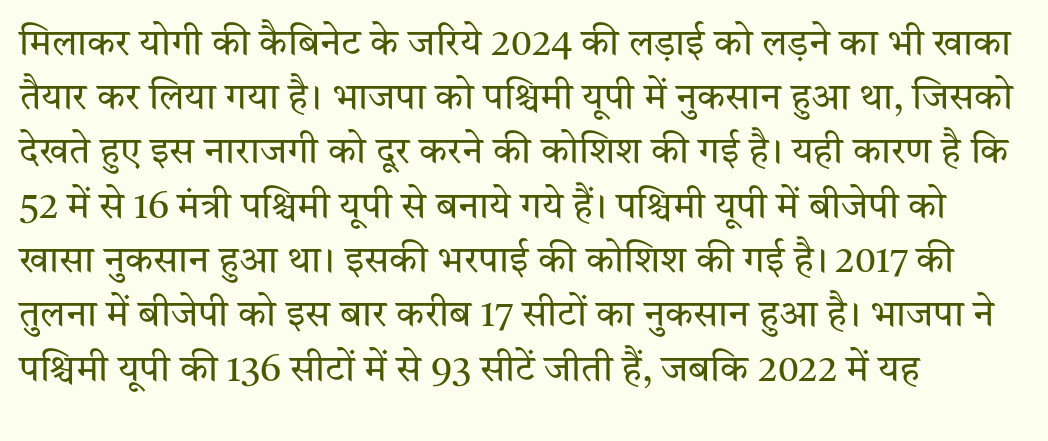मिलाकर योगी की कैबिनेट के जरिये 2024 की लड़ाई को लड़ने का भी खाका तैयार कर लिया गया है। भाजपा को पश्चिमी यूपी में नुकसान हुआ था, जिसको देखते हुए इस नाराजगी को दूर करने की कोशिश की गई है। यही कारण है कि 52 में से 16 मंत्री पश्चिमी यूपी से बनाये गये हैं। पश्चिमी यूपी में बीजेपी को खासा नुकसान हुआ था। इसकी भरपाई की कोशिश की गई है। 2017 की तुलना में बीजेपी को इस बार करीब 17 सीटों का नुकसान हुआ है। भाजपा ने पश्चिमी यूपी की 136 सीटों में से 93 सीटें जीती हैं, जबकि 2022 में यह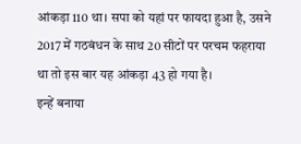आंकड़ा 110 था। सपा को यहां पर फायदा हुआ है, उसने 2017 में गठबंधन के साथ 20 सीटों पर परचम फहराया था तो इस बार यह आंकड़ा 43 हो गया है।
इन्हें बनाया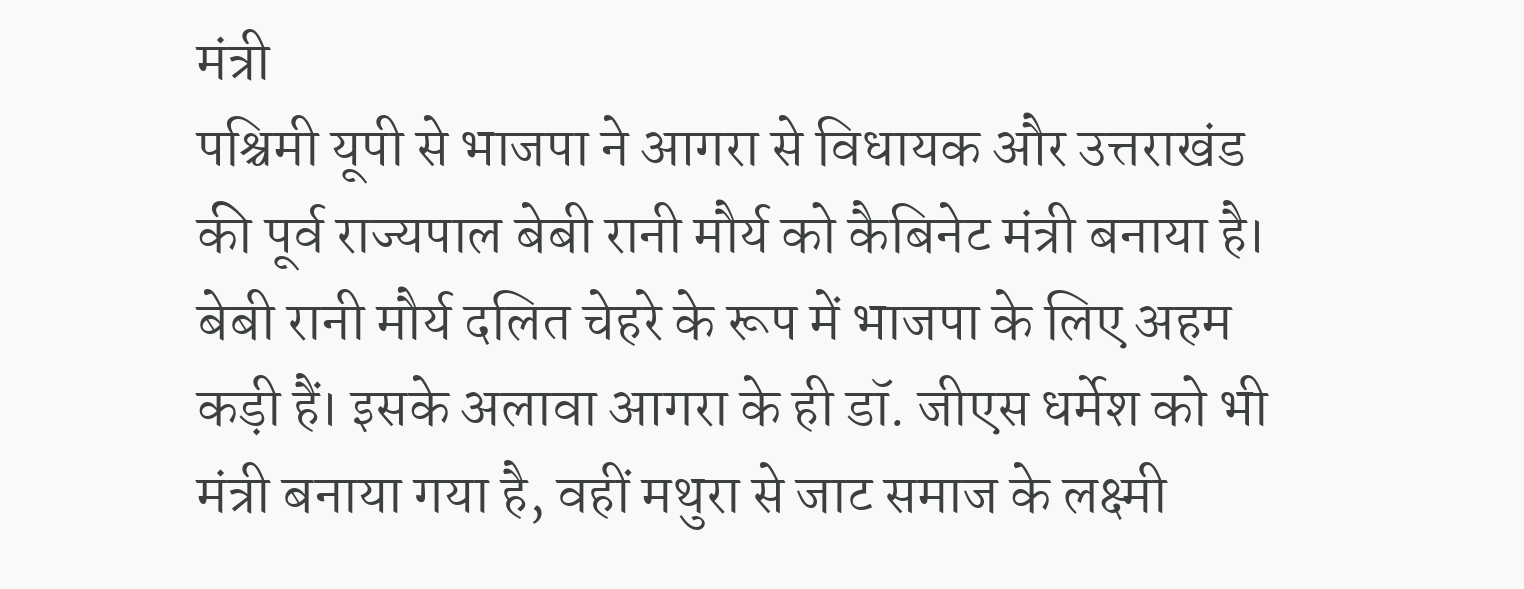मंत्री
पश्चिमी यूपी से भाजपा ने आगरा से विधायक और उत्तराखंड की पूर्व राज्यपाल बेबी रानी मौर्य को कैबिनेट मंत्री बनाया है। बेबी रानी मौर्य दलित चेहरे के रूप में भाजपा के लिए अहम कड़ी हैं। इसके अलावा आगरा के ही डॉ. जीएस धर्मेश को भी मंत्री बनाया गया है, वहीं मथुरा से जाट समाज के लक्ष्मी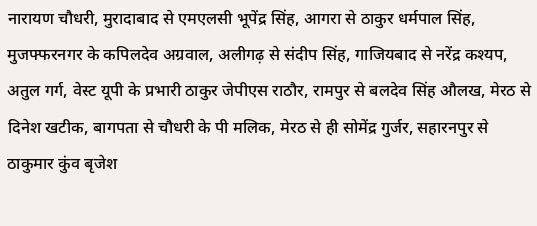नारायण चौधरी, मुरादाबाद से एमएलसी भूपेंद्र सिंह, आगरा से ठाकुर धर्मपाल सिंह, मुजफ्फरनगर के कपिलदेव अग्रवाल, अलीगढ़ से संदीप सिंह, गाजियबाद से नरेंद्र कश्यप, अतुल गर्ग, वेस्ट यूपी के प्रभारी ठाकुर जेपीएस राठौर, रामपुर से बलदेव सिंह औलख, मेरठ से दिनेश खटीक, बागपता से चौधरी के पी मलिक, मेरठ से ही सोमेंद्र गुर्जर, सहारनपुर से ठाकुमार कुंव बृजेश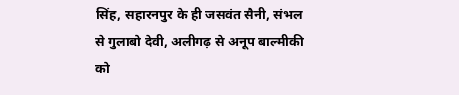सिंह, सहारनपुर के ही जसवंत सैनी, संभल से गुलाबो देवी, अलीगढ़ से अनूप बाल्मीकी को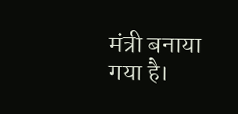मंत्री बनाया गया है।